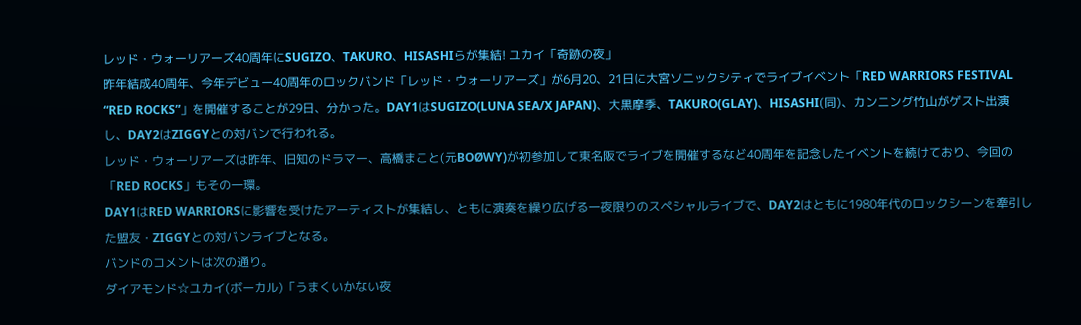レッド・ウォーリアーズ40周年にSUGIZO、TAKURO、HISASHIらが集結! ユカイ「奇跡の夜」
昨年結成40周年、今年デビュー40周年のロックバンド「レッド・ウォーリアーズ」が6月20、21日に大宮ソニックシティでライブイベント「RED WARRIORS FESTIVAL “RED ROCKS”」を開催することが29日、分かった。DAY1はSUGIZO(LUNA SEA/X JAPAN)、大黒摩季、TAKURO(GLAY)、HISASHI(同)、カンニング竹山がゲスト出演し、DAY2はZIGGYとの対バンで行われる。
レッド・ウォーリアーズは昨年、旧知のドラマー、高橋まこと(元BOØWY)が初参加して東名阪でライブを開催するなど40周年を記念したイベントを続けており、今回の「RED ROCKS」もその一環。
DAY1はRED WARRIORSに影響を受けたアーティストが集結し、ともに演奏を繰り広げる一夜限りのスペシャルライブで、DAY2はともに1980年代のロックシーンを牽引した盟友・ZIGGYとの対バンライブとなる。
バンドのコメントは次の通り。
ダイアモンド☆ユカイ(ボーカル)「うまくいかない夜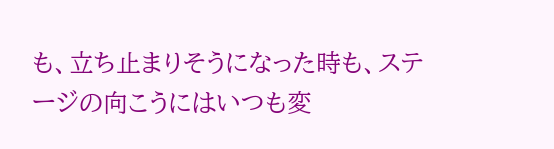も、立ち止まりそうになった時も、ステージの向こうにはいつも変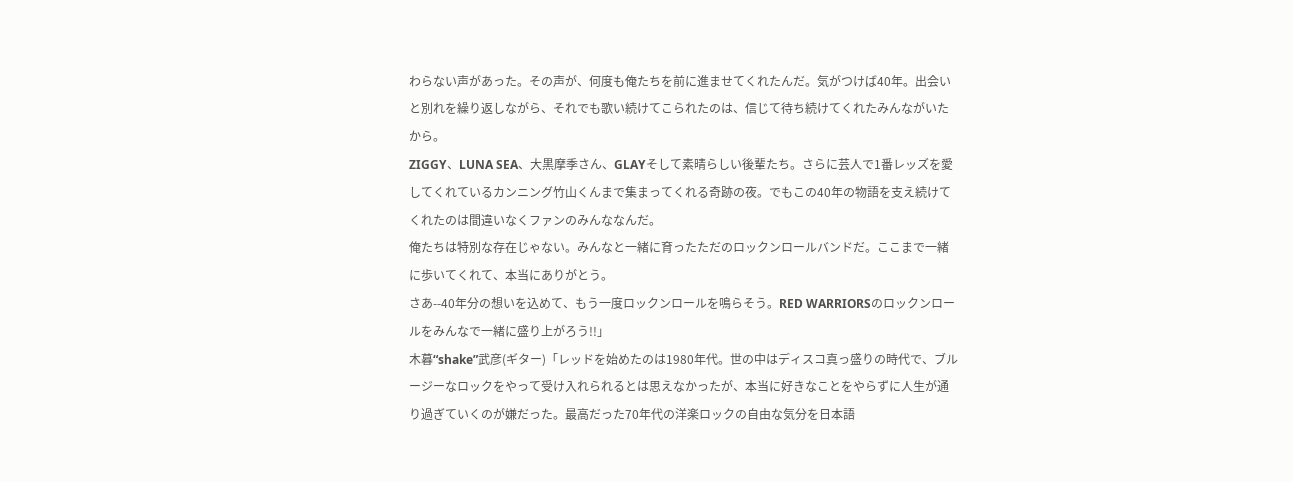わらない声があった。その声が、何度も俺たちを前に進ませてくれたんだ。気がつけば40年。出会いと別れを繰り返しながら、それでも歌い続けてこられたのは、信じて待ち続けてくれたみんながいたから。
ZIGGY、LUNA SEA、大黒摩季さん、GLAYそして素晴らしい後輩たち。さらに芸人で1番レッズを愛してくれているカンニング竹山くんまで集まってくれる奇跡の夜。でもこの40年の物語を支え続けてくれたのは間違いなくファンのみんななんだ。
俺たちは特別な存在じゃない。みんなと一緒に育ったただのロックンロールバンドだ。ここまで一緒に歩いてくれて、本当にありがとう。
さあ--40年分の想いを込めて、もう一度ロックンロールを鳴らそう。RED WARRIORSのロックンロールをみんなで一緒に盛り上がろう!!」
木暮“shake”武彦(ギター)「レッドを始めたのは1980年代。世の中はディスコ真っ盛りの時代で、ブルージーなロックをやって受け入れられるとは思えなかったが、本当に好きなことをやらずに人生が通り過ぎていくのが嫌だった。最高だった70年代の洋楽ロックの自由な気分を日本語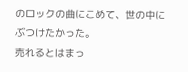のロックの曲にこめて、世の中にぶつけたかった。
売れるとはまっ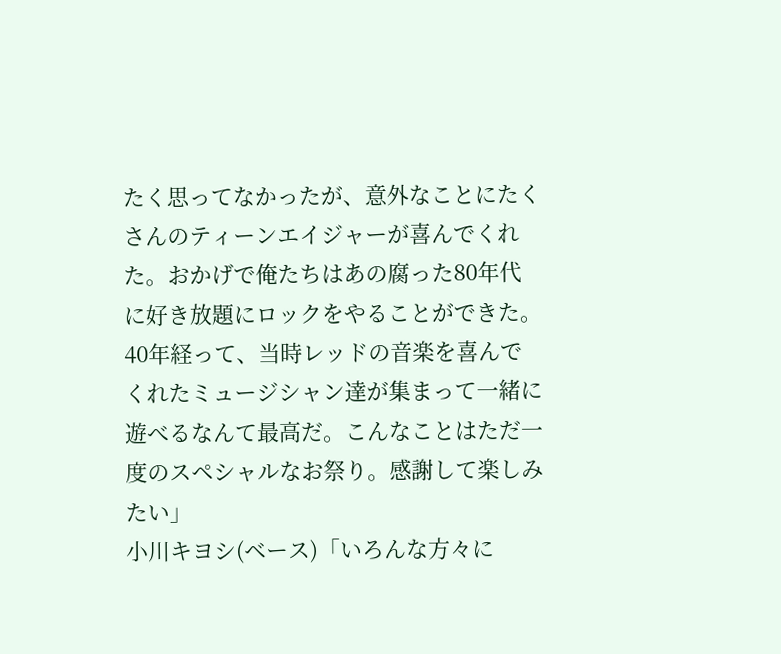たく思ってなかったが、意外なことにたくさんのティーンエイジャーが喜んでくれた。おかげで俺たちはあの腐った80年代に好き放題にロックをやることができた。
40年経って、当時レッドの音楽を喜んでくれたミュージシャン達が集まって一緒に遊べるなんて最高だ。こんなことはただ一度のスペシャルなお祭り。感謝して楽しみたい」
小川キヨシ(ベース)「いろんな方々に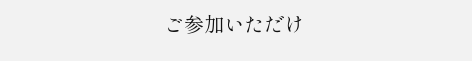ご参加いただけ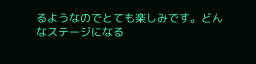るようなのでとても楽しみです。どんなステージになる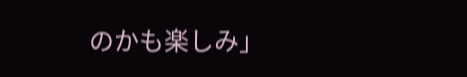のかも楽しみ」